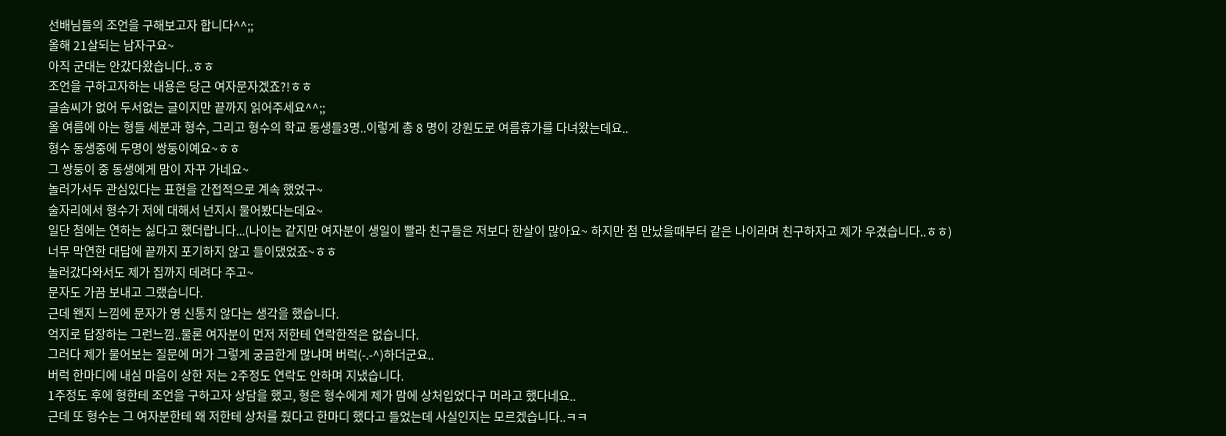선배님들의 조언을 구해보고자 합니다^^;;
올해 21살되는 남자구요~
아직 군대는 안갔다왔습니다..ㅎㅎ
조언을 구하고자하는 내용은 당근 여자문자겠죠?!ㅎㅎ
글솜씨가 없어 두서없는 글이지만 끝까지 읽어주세요^^;;
올 여름에 아는 형들 세분과 형수, 그리고 형수의 학교 동생들3명..이렇게 총 8 명이 강원도로 여름휴가를 다녀왔는데요..
형수 동생중에 두명이 쌍둥이예요~ㅎㅎ
그 쌍둥이 중 동생에게 맘이 자꾸 가네요~
놀러가서두 관심있다는 표현을 간접적으로 계속 했었구~
술자리에서 형수가 저에 대해서 넌지시 물어봤다는데요~
일단 첨에는 연하는 싫다고 했더랍니다...(나이는 같지만 여자분이 생일이 빨라 친구들은 저보다 한살이 많아요~ 하지만 첨 만났을때부터 같은 나이라며 친구하자고 제가 우겼습니다..ㅎㅎ)
너무 막연한 대답에 끝까지 포기하지 않고 들이댔었죠~ㅎㅎ
놀러갔다와서도 제가 집까지 데려다 주고~
문자도 가끔 보내고 그랬습니다.
근데 왠지 느낌에 문자가 영 신통치 않다는 생각을 했습니다.
억지로 답장하는 그런느낌..물론 여자분이 먼저 저한테 연락한적은 없습니다.
그러다 제가 물어보는 질문에 머가 그렇게 궁금한게 많냐며 버럭(-.-^)하더군요..
버럭 한마디에 내심 마음이 상한 저는 2주정도 연락도 안하며 지냈습니다.
1주정도 후에 형한테 조언을 구하고자 상담을 했고, 형은 형수에게 제가 맘에 상처입었다구 머라고 했다네요..
근데 또 형수는 그 여자분한테 왜 저한테 상처를 줬다고 한마디 했다고 들었는데 사실인지는 모르겠습니다..ㅋㅋ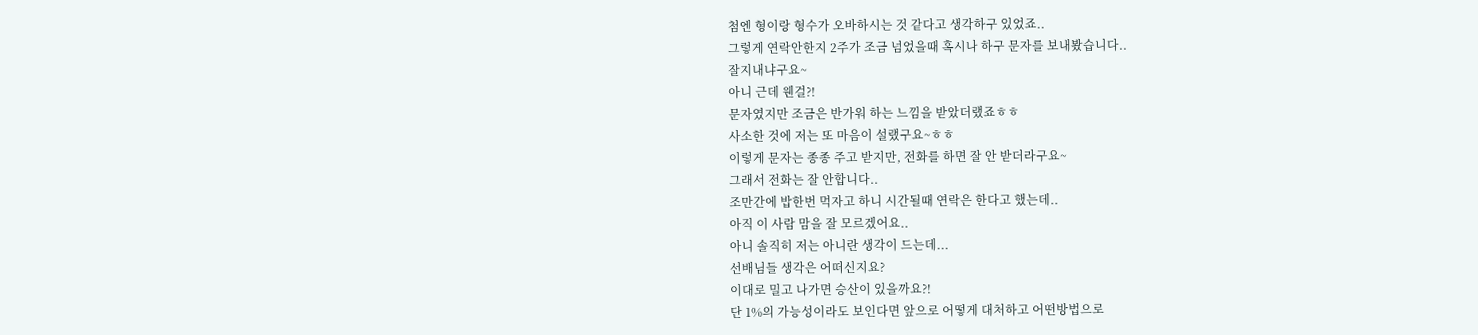첨엔 형이랑 형수가 오바하시는 것 같다고 생각하구 있었죠..
그렇게 연락안한지 2주가 조금 넘었을때 혹시나 하구 문자를 보내봤습니다..
잘지내냐구요~
아니 근데 웬걸?!
문자였지만 조금은 반가워 하는 느낌을 받았더랬죠ㅎㅎ
사소한 것에 저는 또 마음이 설랬구요~ㅎㅎ
이렇게 문자는 종종 주고 받지만, 전화를 하면 잘 안 받더라구요~
그래서 전화는 잘 안합니다..
조만간에 밥한번 먹자고 하니 시간될때 연락은 한다고 했는데..
아직 이 사람 맘을 잘 모르겠어요..
아니 솔직히 저는 아니란 생각이 드는데...
선배님들 생각은 어떠신지요?
이대로 밀고 나가면 승산이 있을까요?!
단 1%의 가능성이라도 보인다면 앞으로 어떻게 대처하고 어떤방법으로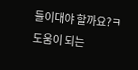들이대야 할까요?ㅋ
도움이 되는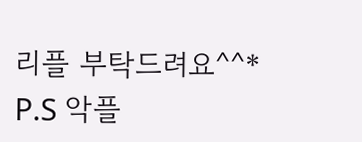리플 부탁드려요^^*
P.S 악플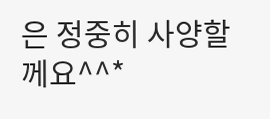은 정중히 사양할께요^^*